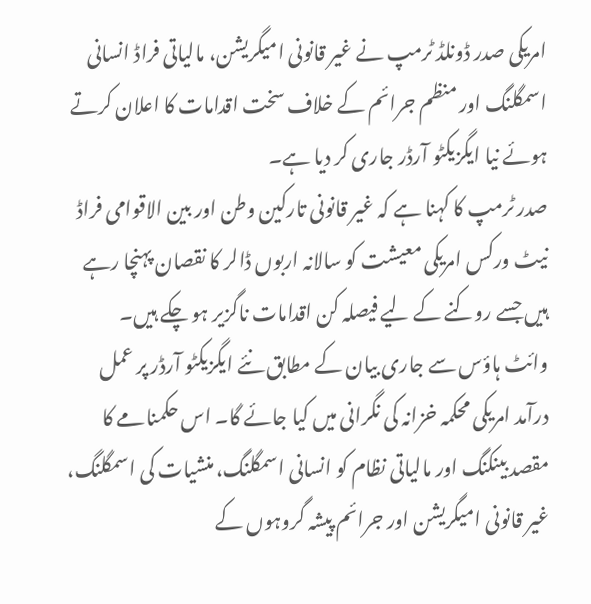امریکی صدر ڈونلڈ ٹرمپ نے غیر قانونی امیگریشن، مالیاتی فراڈ انسانی اسمگلنگ اور منظم جرائم کے خلاف سخت اقدامات کا اعلان کرتے ہوئے نیا ایگزیکٹو آرڈر جاری کر دیا ہے۔
صدر ٹرمپ کا کہنا ہے کہ غیر قانونی تارکین وطن اور بین الاقوامی فراڈ نیٹ ورکس امریکی معیشت کو سالانہ اربوں ڈالر کا نقصان پہنچا رہے ہیں جسے روکنے کے لیے فیصلہ کن اقدامات ناگزیر ہو چکے ہیں۔
وائٹ ہاؤس سے جاری بیان کے مطابق نئے ایگزیکٹو آرڈر پر عمل درآمد امریکی محکمہ خزانہ کی نگرانی میں کیا جائے گا۔ اس حکمنامے کا مقصد بینکنگ اور مالیاتی نظام کو انسانی اسمگلنگ، منشیات کی اسمگلنگ، غیر قانونی امیگریشن اور جرائم پیشہ گروہوں کے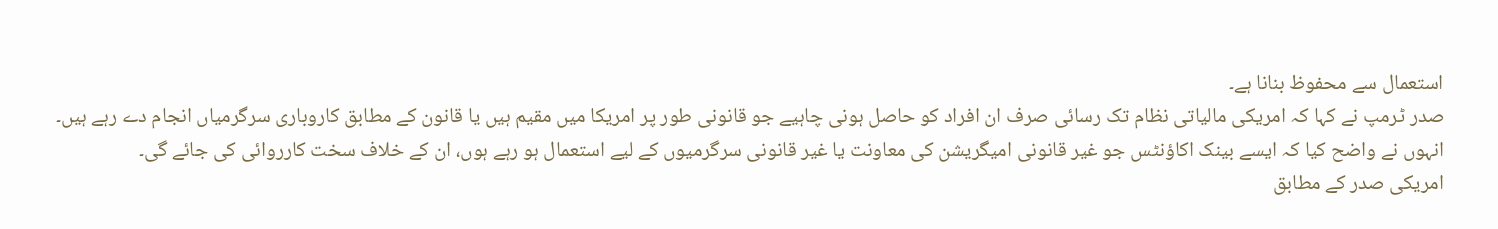استعمال سے محفوظ بنانا ہے۔
صدر ٹرمپ نے کہا کہ امریکی مالیاتی نظام تک رسائی صرف ان افراد کو حاصل ہونی چاہیے جو قانونی طور پر امریکا میں مقیم ہیں یا قانون کے مطابق کاروباری سرگرمیاں انجام دے رہے ہیں۔ انہوں نے واضح کیا کہ ایسے بینک اکاؤنٹس جو غیر قانونی امیگریشن کی معاونت یا غیر قانونی سرگرمیوں کے لیے استعمال ہو رہے ہوں، ان کے خلاف سخت کارروائی کی جائے گی۔
امریکی صدر کے مطابق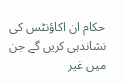حکام ان اکاؤنٹس کی نشاندہی کریں گے جن میں غیر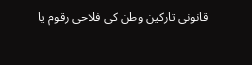قانونی تارکین وطن کی فلاحی رقوم یا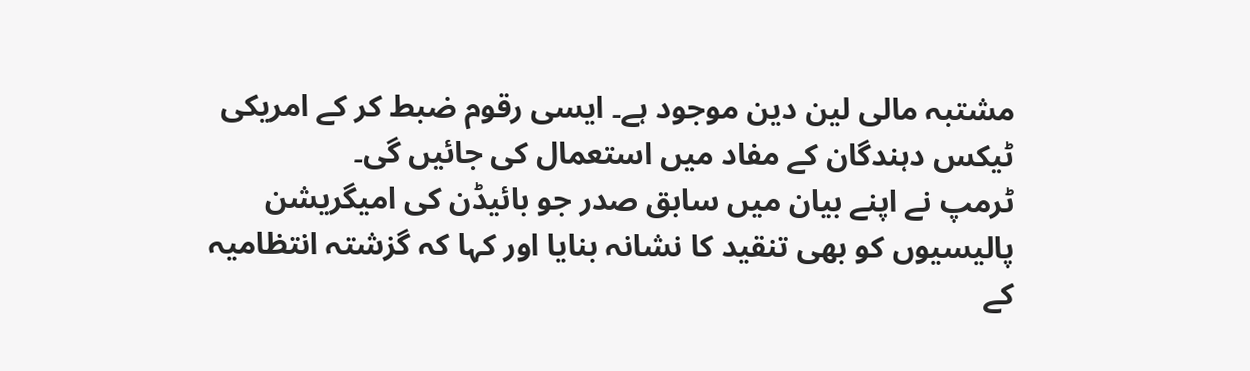مشتبہ مالی لین دین موجود ہے۔ ایسی رقوم ضبط کر کے امریکی ٹیکس دہندگان کے مفاد میں استعمال کی جائیں گی۔
ٹرمپ نے اپنے بیان میں سابق صدر جو بائیڈن کی امیگریشن پالیسیوں کو بھی تنقید کا نشانہ بنایا اور کہا کہ گزشتہ انتظامیہ کے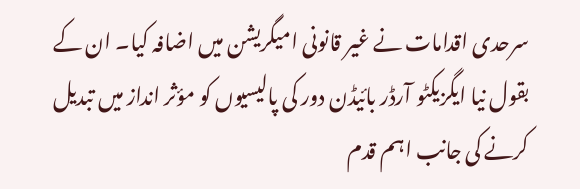سرحدی اقدامات نے غیر قانونی امیگریشن میں اضافہ کیا۔ ان کے بقول نیا ایگزیکٹو آرڈر بائیڈن دور کی پالیسیوں کو مؤثر انداز میں تبدیل کرنے کی جانب اہم قدم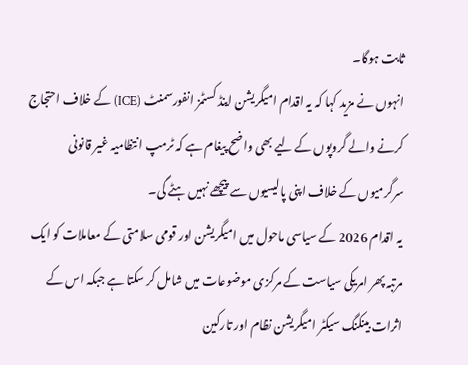ثابت ہوگا۔
انہوں نے مزید کہا کہ یہ اقدام امیگریشن اینڈ کسٹمز انفورسمنٹ (ICE) کے خلاف احتجاج کرنے والے گروپوں کے لیے بھی واضح پیغام ہے کہ ٹرمپ انتظامیہ غیر قانونی سرگرمیوں کے خلاف اپنی پالیسیوں سے پیچھے نہیں ہٹے گی۔
یہ اقدام 2026 کے سیاسی ماحول میں امیگریشن اور قومی سلامتی کے معاملات کو ایک مرتبہ پھر امریکی سیاست کے مرکزی موضوعات میں شامل کر سکتا ہے جبکہ اس کے اثرات بینکنگ سیکٹر امیگریشن نظام اور تارکین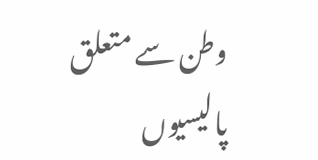وطن سے متعلق پالیسیوں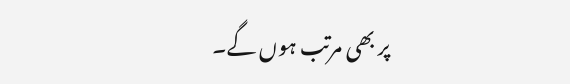پر بھی مرتب ہوں گے۔